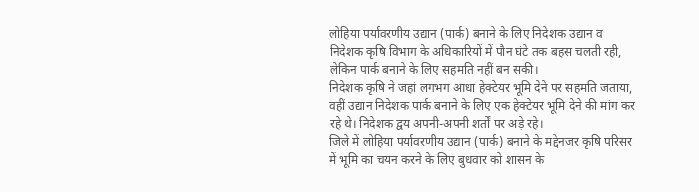लोहिया पर्यावरणीय उद्यान (पार्क) बनाने के लिए निदेशक उद्यान व निदेशक कृषि विभाग के अधिकारियों में पौन घंटे तक बहस चलती रही, लेकिन पार्क बनाने के लिए सहमति नहीं बन सकी।
निदेशक कृषि ने जहां लगभग आधा हेक्टेयर भूमि देने पर सहमति जताया, वहीं उद्यान निदेशक पार्क बनाने के लिए एक हेक्टेयर भूमि देने की मांग कर रहे थे। निदेशक द्वय अपनी-अपनी शर्तों पर अड़े रहे।
जिले में लोहिया पर्यावरणीय उद्यान (पार्क) बनाने के मद्देनजर कृषि परिसर में भूमि का चयन करने के लिए बुधवार को शासन के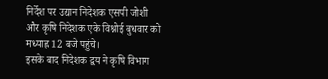निर्देश पर उद्यान निदेशक एसपी जोशी और कृषि निदेशक एके विश्नोई बुधवार को मध्याह्न 12 बजे पहुंचे।
इसके बाद निदेशक द्वय ने कृषि विभाग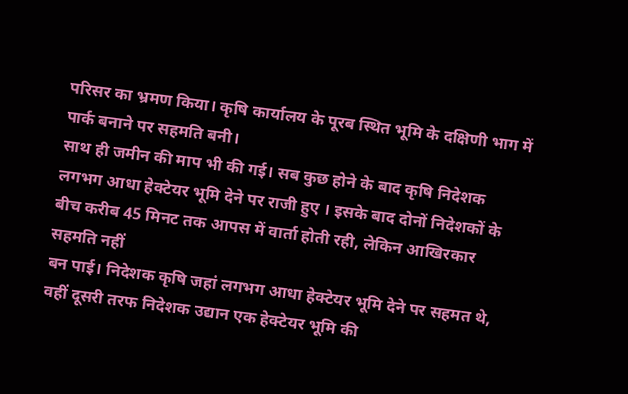परिसर का भ्रमण किया। कृषि कार्यालय के पूरब स्थित भूमि के दक्षिणी भाग में पार्क बनाने पर सहमति बनी।
साथ ही जमीन की माप भी की गई। सब कुछ होने के बाद कृषि निदेशक लगभग आधा हेक्टेयर भूमि देने पर राजी हुए । इसके बाद दोनों निदेशकों के बीच करीब 45 मिनट तक आपस में वार्ता होती रही, लेकिन आखिरकार सहमति नहीं
बन पाई। निदेशक कृषि जहां लगभग आधा हेक्टेयर भूमि देने पर सहमत थे, वहीं दूसरी तरफ निदेशक उद्यान एक हेक्टेयर भूमि की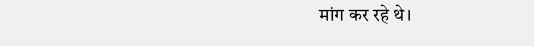मांग कर रहे थे।